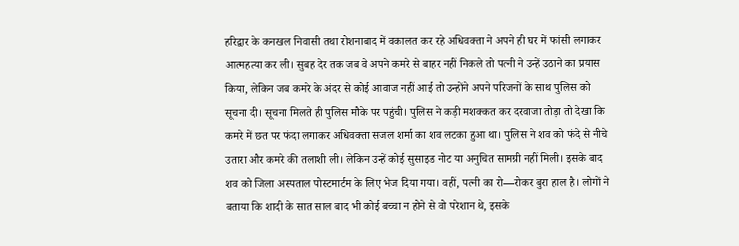हरिद्वार के कनखल निवासी तथा रोशनाबाद में वकालत कर रहे अधिवक्ता ने अपने ही घर में फांसी लगाकर आत्महत्या कर ली। सुबह देर तक जब वे अपने कमरे से बाहर नहीं निकले तो पत्नी ने उन्हें उठाने का प्रयास किया, लेकिन जब कमरे के अंदर से कोई आवाज नहीं आई तो उन्होंने अपने परिजनों के साथ पुलिस को सूचना दी। सूचना मिलते ही पुलिस मौके पर पहुंची। पुलिस ने कड़ी मशक्कत कर दरवाजा तोड़ा तो देखा कि कमरे में छत पर फंदा लगाकर अधिवक्ता सजल शर्मा का शव लटका हुआ था। पुलिस ने शव को फंदे से नीचे उतारा और कमरे की तलाशी ली। लेकिन उन्हें कोई सुसाइड नोट या अनुचित सामग्री नहीं मिली। इसके बाद शव को जिला अस्पताल पोस्टमार्टम के लिए भेज दिया गया। वहीं, पत्नी का रो—रोकर बुरा हाल है। लोगों ने बताया कि शादी के सात साल बाद भी कोई बच्चा न होने से वो परेशान थे, इसके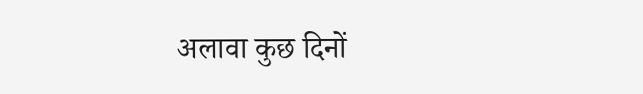अलावा कुछ दिनों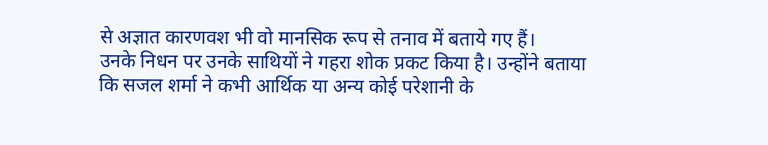से अज्ञात कारणवश भी वो मानसिक रूप से तनाव में बताये गए हैं।
उनके निधन पर उनके साथियों ने गहरा शोक प्रकट किया है। उन्होंने बताया कि सजल शर्मा ने कभी आर्थिक या अन्य कोई परेशानी के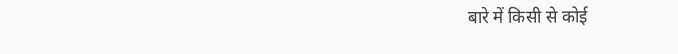बारे में किसी से कोई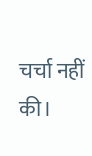चर्चा नहीं की।